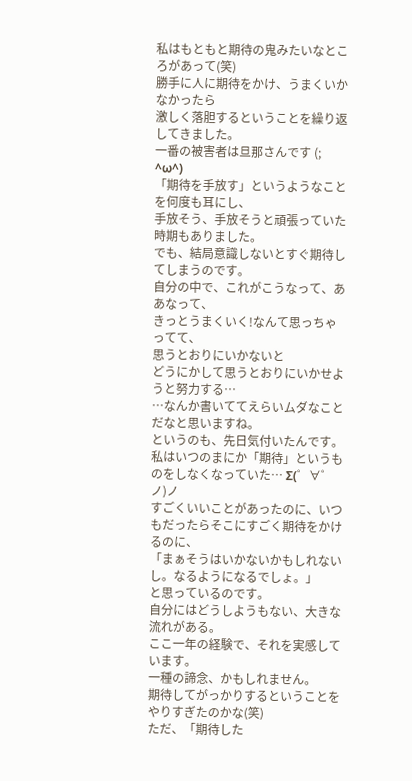私はもともと期待の鬼みたいなところがあって(笑)
勝手に人に期待をかけ、うまくいかなかったら
激しく落胆するということを繰り返してきました。
一番の被害者は旦那さんです (; ^ω^)
「期待を手放す」というようなことを何度も耳にし、
手放そう、手放そうと頑張っていた時期もありました。
でも、結局意識しないとすぐ期待してしまうのです。
自分の中で、これがこうなって、ああなって、
きっとうまくいく!なんて思っちゃってて、
思うとおりにいかないと
どうにかして思うとおりにいかせようと努力する…
…なんか書いててえらいムダなことだなと思いますね。
というのも、先日気付いたんです。
私はいつのまにか「期待」というものをしなくなっていた… Σ(゜∀゜ノ)ノ
すごくいいことがあったのに、いつもだったらそこにすごく期待をかけるのに、
「まぁそうはいかないかもしれないし。なるようになるでしょ。」
と思っているのです。
自分にはどうしようもない、大きな流れがある。
ここ一年の経験で、それを実感しています。
一種の諦念、かもしれません。
期待してがっかりするということをやりすぎたのかな(笑)
ただ、「期待した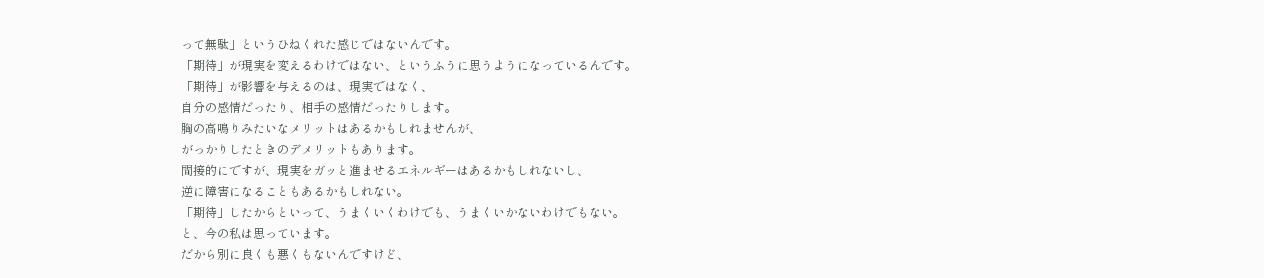って無駄」というひねくれた感じではないんです。
「期待」が現実を変えるわけではない、というふうに思うようになっているんです。
「期待」が影響を与えるのは、現実ではなく、
自分の感情だったり、相手の感情だったりします。
胸の高鳴りみたいなメリットはあるかもしれませんが、
がっかりしたときのデメリットもあります。
間接的にですが、現実をガッと進ませるエネルギーはあるかもしれないし、
逆に障害になることもあるかもしれない。
「期待」したからといって、うまくいくわけでも、うまくいかないわけでもない。
と、今の私は思っています。
だから別に良くも悪くもないんですけど、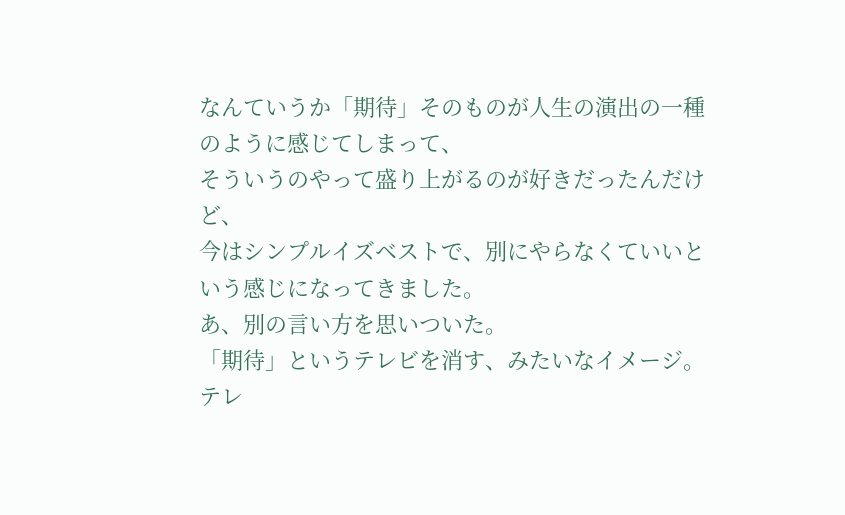なんていうか「期待」そのものが人生の演出の一種のように感じてしまって、
そういうのやって盛り上がるのが好きだったんだけど、
今はシンプルイズベストで、別にやらなくていいという感じになってきました。
あ、別の言い方を思いついた。
「期待」というテレビを消す、みたいなイメージ。
テレ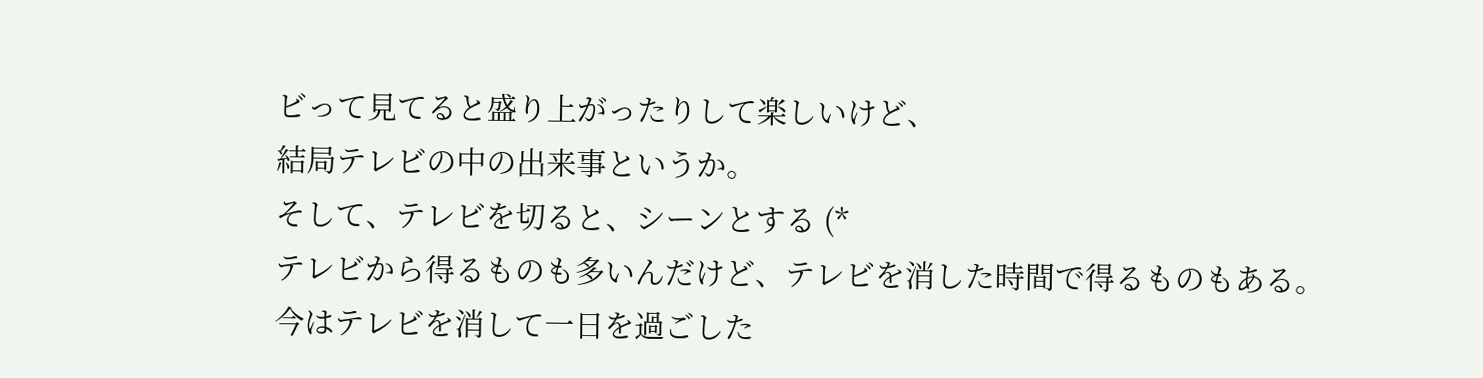ビって見てると盛り上がったりして楽しいけど、
結局テレビの中の出来事というか。
そして、テレビを切ると、シーンとする (*
テレビから得るものも多いんだけど、テレビを消した時間で得るものもある。
今はテレビを消して一日を過ごした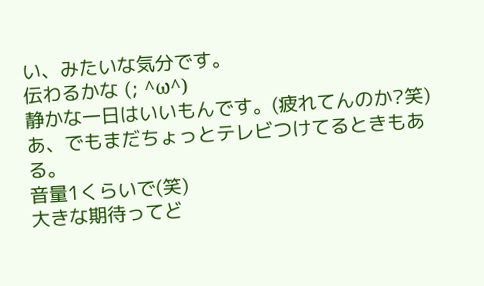い、みたいな気分です。
伝わるかな (; ^ω^)
静かな一日はいいもんです。(疲れてんのか?笑)
あ、でもまだちょっとテレビつけてるときもある。
音量1くらいで(笑)
大きな期待ってど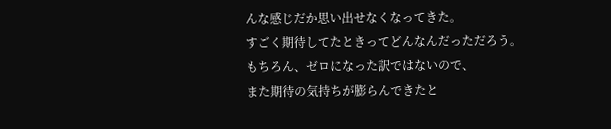んな感じだか思い出せなくなってきた。
すごく期待してたときってどんなんだっただろう。
もちろん、ゼロになった訳ではないので、
また期待の気持ちが膨らんできたと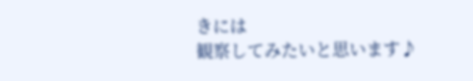きには
観察してみたいと思います♪